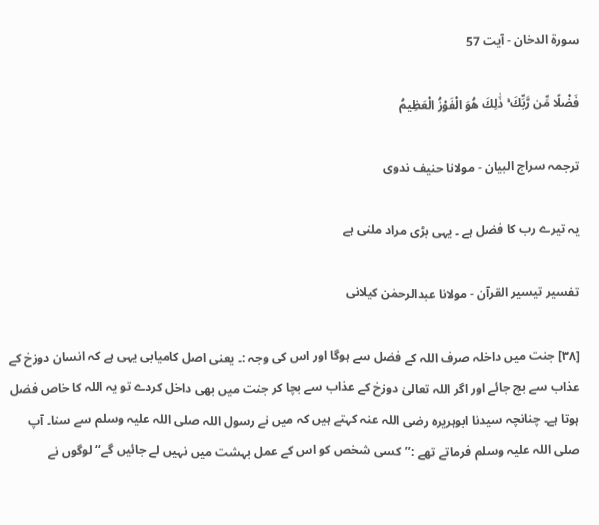سورة الدخان - آیت 57

فَضْلًا مِّن رَّبِّكَ ۚ ذَٰلِكَ هُوَ الْفَوْزُ الْعَظِيمُ

ترجمہ سراج البیان - مولانا حنیف ندوی

یہ تیرے رب کا فضل ہے ۔ یہی بڑی مراد ملنی ہے

تفسیر تیسیر القرآن - مولانا عبدالرحمٰن کیلانی

[٣٨] جنت میں داخلہ صرف اللہ کے فضل سے ہوگا اور اس کی وجہ :۔ یعنی اصل کامیابی یہی ہے کہ انسان دوزخ کے عذاب سے بچ جائے اور اگر اللہ تعالیٰ دوزخ کے عذاب سے بچا کر جنت میں بھی داخل کردے تو یہ اللہ کا خاص فضل ہوتا ہے۔ چنانچہ سیدنا ابوہریرہ رضی اللہ عنہ کہتے ہیں کہ میں نے رسول اللہ صلی اللہ علیہ وسلم سے سنا۔ آپ صلی اللہ علیہ وسلم فرماتے تھے :’’کسی شخص کو اس کے عمل بہشت میں نہیں لے جائیں گے‘‘ لوگوں نے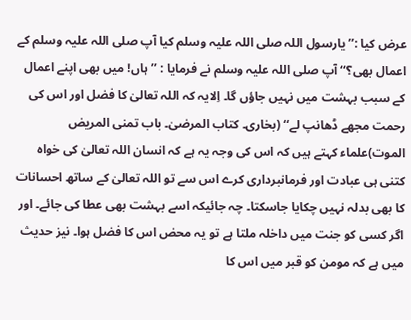عرض کیا :’’یارسول اللہ صلی اللہ علیہ وسلم کیا آپ صلی اللہ علیہ وسلم کے اعمال بھی؟‘‘ آپ صلی اللہ علیہ وسلم نے فرمایا : ’’ہاں! میں بھی اپنے اعمال کے سبب بہشت میں نہیں جاؤں گا۔ اِلایہ کہ اللہ تعالیٰ کا فضل اور اس کی رحمت مجھے ڈھانپ لے‘‘ (بخاری۔ کتاب المرضیٰ۔ باب تمنی المریض الموت)علماء کہتے ہیں کہ اس کی وجہ یہ ہے کہ انسان اللہ تعالیٰ کی خواہ کتنی ہی عبادت اور فرمانبرداری کرے اس سے تو اللہ تعالیٰ کے ساتھ احسانات کا بھی بدلہ نہیں چکایا جاسکتا۔ چہ جائیکہ اسے بہشت بھی عطا کی جائے۔ اور اگر کسی کو جنت میں داخلہ ملتا ہے تو یہ محض اس کا فضل ہوا۔ نیز حدیث میں ہے کہ مومن کو قبر میں اس کا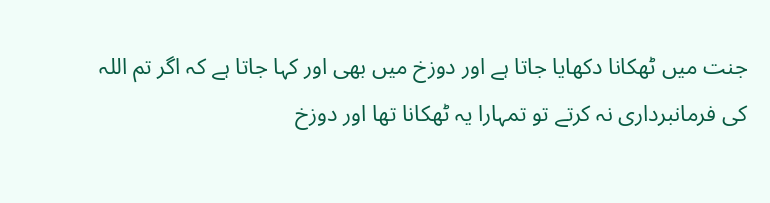جنت میں ٹھکانا دکھایا جاتا ہے اور دوزخ میں بھی اور کہا جاتا ہے کہ اگر تم اللہ کی فرمانبرداری نہ کرتے تو تمہارا یہ ٹھکانا تھا اور دوزخ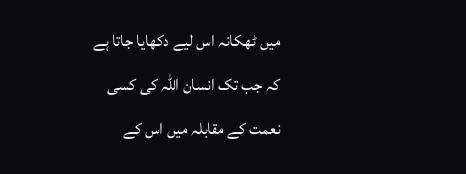میں ٹھکانہ اس لیے دکھایا جاتا ہے کہ جب تک انسان اللہ کی کسی نعمت کے مقابلہ میں اس کے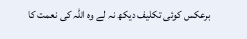برعکس کوئی تکلیف دیکھ نہ لے وہ اللہ کی نعمت کا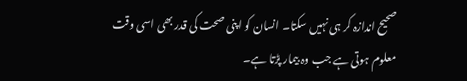صحیح اندازہ کر ہی نہیں سکتا۔ انسان کو اپنی صحت کی قدر بھی اسی وقت معلوم ہوتی ہے جب وہ بیمار پڑتا ہے۔